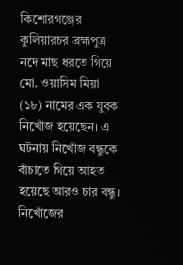কিশোরগঞ্জের কুলিয়ারচর ব্রহ্মপুত্র নদে মাছ ধরতে গিয়ে মো. ওয়াসিম মিয়া (১৮) নামের এক যুবক নিখোঁজ হয়েছেন। এ ঘটনায় নিখোঁজ বন্ধুকে বাঁচাতে গিয়ে আহত হয়েছে আরও চার বন্ধু। নিখোঁজের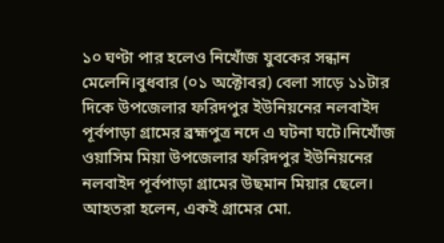১০ ঘণ্টা পার হলেও নিখোঁজ যুবকের সন্ধান মেলেনি।বুধবার (০১ অক্টোবর) বেলা সাড়ে ১১টার দিকে উপজেলার ফরিদপুর ইউনিয়নের নলবাইদ পূর্বপাড়া গ্রামের ব্রহ্মপুত্র নদে এ ঘটনা ঘটে।নিখোঁজ ওয়াসিম মিয়া উপজেলার ফরিদপুর ইউনিয়নের নলবাইদ পূর্বপাড়া গ্রামের উছমান মিয়ার ছেলে। আহতরা হলেন, একই গ্রামের মো.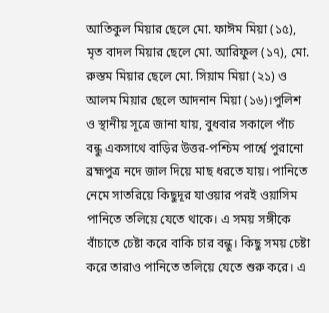আতিকুল মিয়ার ছেলে মো. ফাঈম মিয়া (১৫), মৃত বাদল মিয়ার ছেলে মো. আরিফুল (১৭), মো. রুস্তম মিয়ার ছেলে মো. সিয়াম মিয়া (২১) ও আলম মিয়ার ছেলে আদনান মিয়া (১৬)।পুলিশ ও স্থানীয় সূত্রে জানা যায়, বুধবার সকালে পাঁচ বন্ধু একসাথে বাড়ির উত্তর-পশ্চিম পার্শ্বে পুরানো ব্রহ্মপুত্র নদে জাল দিয়ে মাছ ধরতে যায়। পানিতে নেমে সাতরিয়ে কিছুদূর যাওয়ার পরই ওয়াসিম পানিতে তলিয়ে যেতে থাকে। এ সময় সঙ্গীকে বাঁচাতে চেষ্টা করে বাকি চার বন্ধু। কিছু সময় চেষ্টা করে তারাও পানিতে তলিয়ে যেতে শুরু করে। এ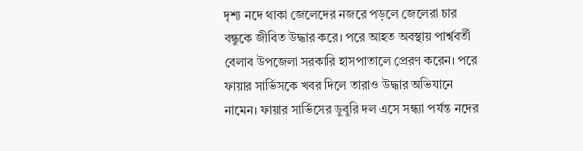দৃশ্য নদে থাকা জেলেদের নজরে পড়লে জেলেরা চার বন্ধুকে জীবিত উদ্ধার করে। পরে আহত অবস্থায় পার্শ্ববর্তী বেলাব উপজেলা সরকারি হাসপাতালে প্রেরণ করেন। পরে ফায়ার সার্ভিসকে খবর দিলে তারাও উদ্ধার অভিযানে নামেন। ফায়ার সার্ভিসের ডুবুরি দল এসে সন্ধ্যা পর্যন্ত নদের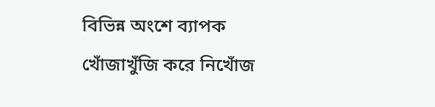বিভিন্ন অংশে ব্যাপক খোঁজাখুঁজি করে নিখোঁজ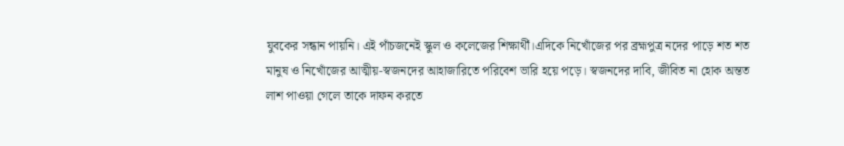যুবকের সন্ধান পায়নি। এই পাঁচজনেই স্কুল ও কলেজের শিক্ষার্থী।এদিকে নিখোঁজের পর ব্রহ্মপুত্র নদের পাড়ে শত শত মানুষ ও নিখোঁজের আত্মীয়-স্বজনদের আহাজারিতে পরিবেশ ভারি হয়ে পড়ে। স্বজনদের দাবি, জীবিত না হোক অন্তত লাশ পাওয়া গেলে তাকে দাফন করতে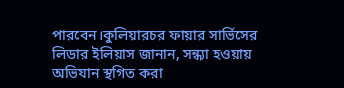পারবেন।কুলিয়ারচর ফায়ার সার্ভিসের লিডার ইলিয়াস জানান, সন্ধ্যা হওয়ায় অভিযান স্থগিত করা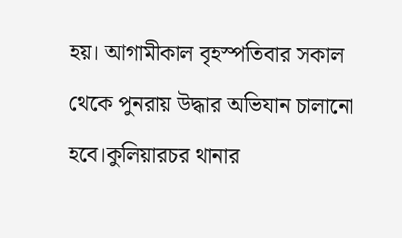হয়। আগামীকাল বৃহস্পতিবার সকাল থেকে পুনরায় উদ্ধার অভিযান চালানো হবে।কুলিয়ারচর থানার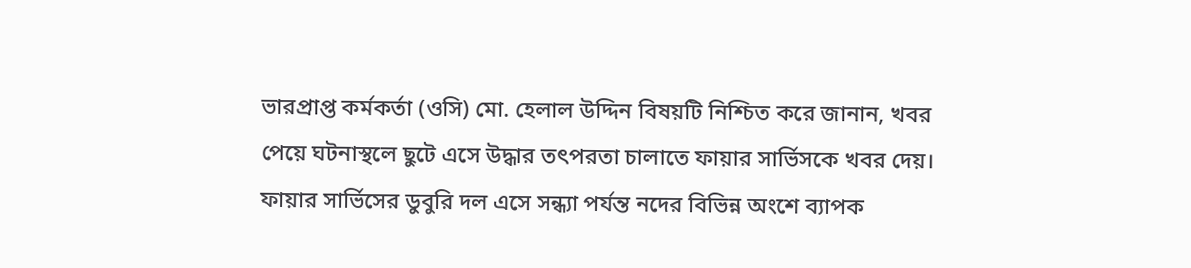ভারপ্রাপ্ত কর্মকর্তা (ওসি) মো. হেলাল উদ্দিন বিষয়টি নিশ্চিত করে জানান, খবর পেয়ে ঘটনাস্থলে ছুটে এসে উদ্ধার তৎপরতা চালাতে ফায়ার সার্ভিসকে খবর দেয়। ফায়ার সার্ভিসের ডুবুরি দল এসে সন্ধ্যা পর্যন্ত নদের বিভিন্ন অংশে ব্যাপক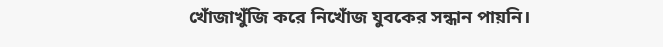খোঁজাখুঁজি করে নিখোঁজ যুবকের সন্ধান পায়নি।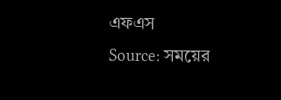এফএস
Source: সময়ের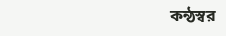কন্ঠস্বর